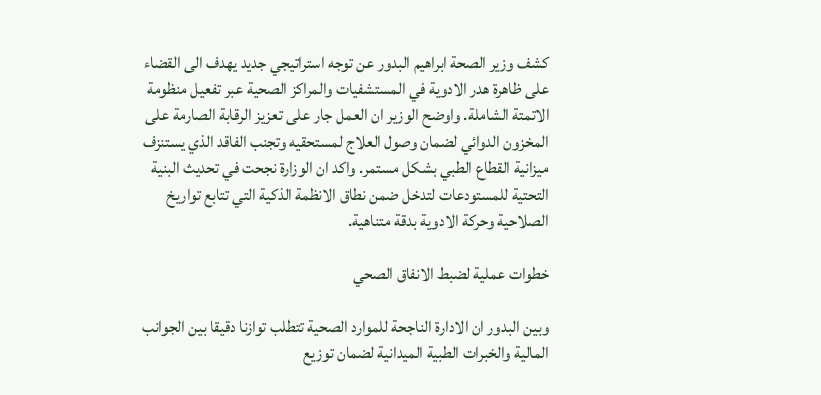كشف وزير الصحة ابراهيم البدور عن توجه استراتيجي جديد يهدف الى القضاء على ظاهرة هدر الادوية في المستشفيات والمراكز الصحية عبر تفعيل منظومة الاتمتة الشاملة. واوضح الوزير ان العمل جار على تعزيز الرقابة الصارمة على المخزون الدوائي لضمان وصول العلاج لمستحقيه وتجنب الفاقد الذي يستنزف ميزانية القطاع الطبي بشكل مستمر. واكد ان الوزارة نجحت في تحديث البنية التحتية للمستودعات لتدخل ضمن نطاق الانظمة الذكية التي تتابع تواريخ الصلاحية وحركة الادوية بدقة متناهية.

خطوات عملية لضبط الانفاق الصحي

وبين البدور ان الادارة الناجحة للموارد الصحية تتطلب توازنا دقيقا بين الجوانب المالية والخبرات الطبية الميدانية لضمان توزيع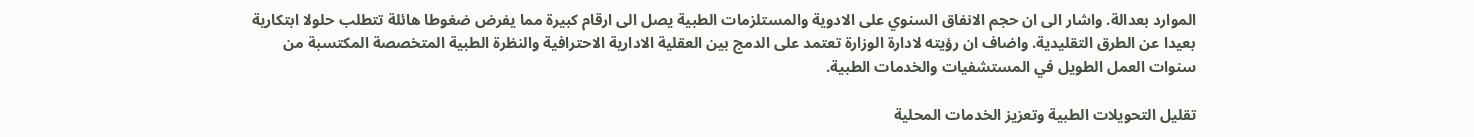الموارد بعدالة. واشار الى ان حجم الانفاق السنوي على الادوية والمستلزمات الطبية يصل الى ارقام كبيرة مما يفرض ضغوطا هائلة تتطلب حلولا ابتكارية بعيدا عن الطرق التقليدية. واضاف ان رؤيته لادارة الوزارة تعتمد على الدمج بين العقلية الادارية الاحترافية والنظرة الطبية المتخصصة المكتسبة من سنوات العمل الطويل في المستشفيات والخدمات الطبية.

تقليل التحويلات الطبية وتعزيز الخدمات المحلية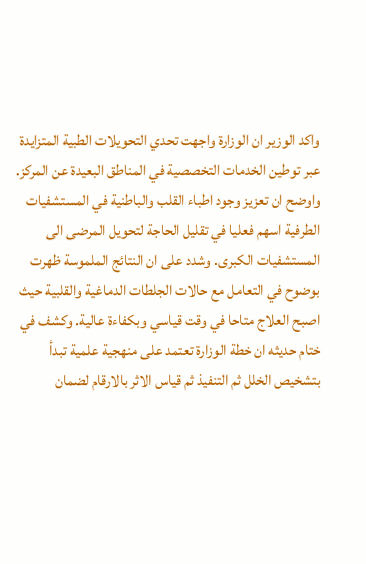واكد الوزير ان الوزارة واجهت تحدي التحويلات الطبية المتزايدة عبر توطين الخدمات التخصصية في المناطق البعيدة عن المركز. واوضح ان تعزيز وجود اطباء القلب والباطنية في المستشفيات الطرفية اسهم فعليا في تقليل الحاجة لتحويل المرضى الى المستشفيات الكبرى. وشدد على ان النتائج الملموسة ظهرت بوضوح في التعامل مع حالات الجلطات الدماغية والقلبية حيث اصبح العلاج متاحا في وقت قياسي وبكفاءة عالية. وكشف في ختام حديثه ان خطة الوزارة تعتمد على منهجية علمية تبدأ بتشخيص الخلل ثم التنفيذ ثم قياس الاثر بالارقام لضمان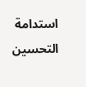استدامة التحسين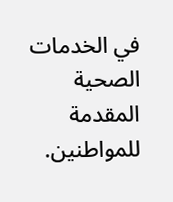في الخدمات الصحية المقدمة للمواطنين.